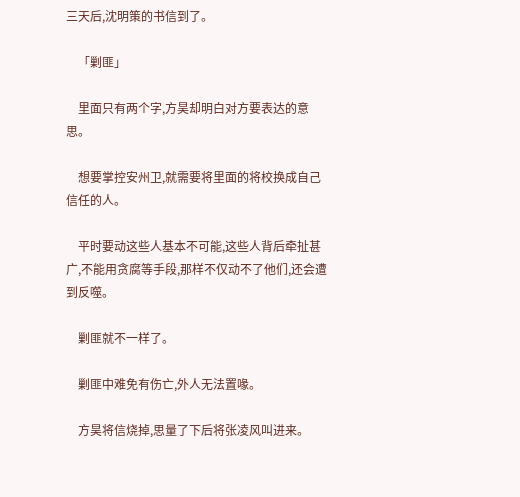三天后,沈明策的书信到了。

    「剿匪」

    里面只有两个字,方昊却明白对方要表达的意思。

    想要掌控安州卫,就需要将里面的将校换成自己信任的人。

    平时要动这些人基本不可能,这些人背后牵扯甚广,不能用贪腐等手段,那样不仅动不了他们,还会遭到反噬。

    剿匪就不一样了。

    剿匪中难免有伤亡,外人无法置喙。

    方昊将信烧掉,思量了下后将张凌风叫进来。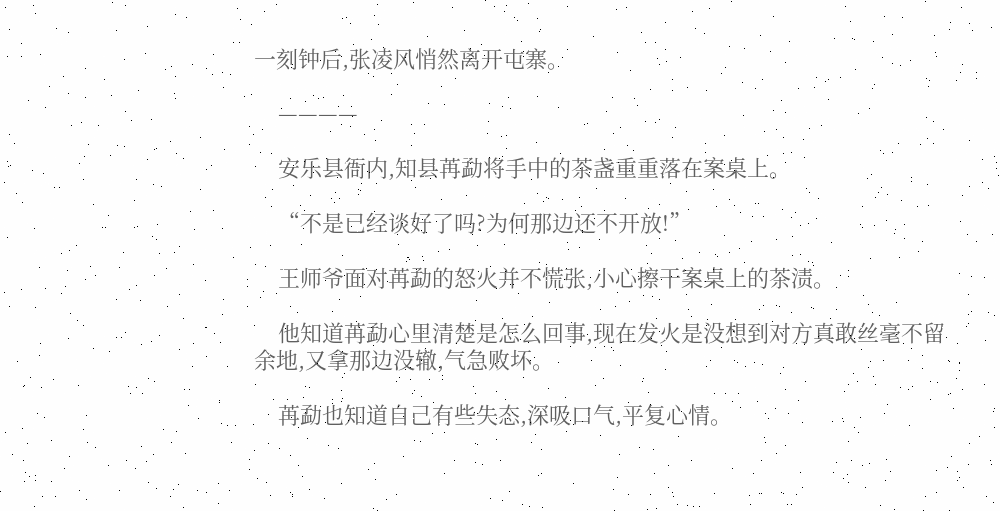一刻钟后,张凌风悄然离开屯寨。

    ————

    安乐县衙内,知县苒勐将手中的茶盏重重落在案桌上。

    “不是已经谈好了吗?为何那边还不开放!”

    王师爷面对苒勐的怒火并不慌张,小心擦干案桌上的茶渍。

    他知道苒勐心里清楚是怎么回事,现在发火是没想到对方真敢丝毫不留余地,又拿那边没辙,气急败坏。

    苒勐也知道自己有些失态,深吸口气,平复心情。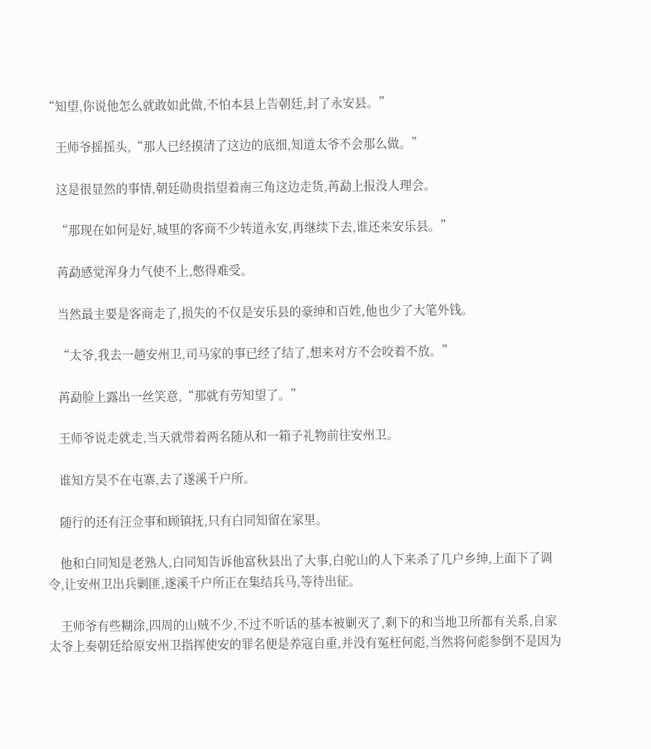“知望,你说他怎么就敢如此做,不怕本县上告朝廷,封了永安县。”

    王师爷摇摇头,“那人已经摸清了这边的底细,知道太爷不会那么做。”

    这是很显然的事情,朝廷勋贵指望着南三角这边走货,苒勐上报没人理会。

    “那现在如何是好,城里的客商不少转道永安,再继续下去,谁还来安乐县。”

    苒勐感觉浑身力气使不上,憋得难受。

    当然最主要是客商走了,损失的不仅是安乐县的豪绅和百姓,他也少了大笔外钱。

    “太爷,我去一趟安州卫,司马家的事已经了结了,想来对方不会咬着不放。”

    苒勐脸上露出一丝笑意,“那就有劳知望了。”

    王师爷说走就走,当天就带着两名随从和一箱子礼物前往安州卫。

    谁知方昊不在屯寨,去了遂溪千户所。

    随行的还有汪佥事和顾镇抚,只有白同知留在家里。

    他和白同知是老熟人,白同知告诉他富秋县出了大事,白驼山的人下来杀了几户乡绅,上面下了调令,让安州卫出兵剿匪,遂溪千户所正在集结兵马,等待出征。

    王师爷有些糊涂,四周的山贼不少,不过不听话的基本被剿灭了,剩下的和当地卫所都有关系,自家太爷上奏朝廷给原安州卫指挥使安的罪名便是养寇自重,并没有冤枉何彪,当然将何彪参倒不是因为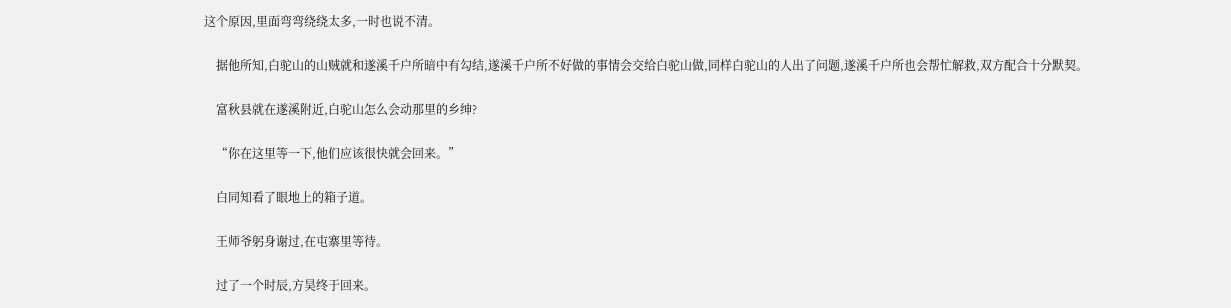这个原因,里面弯弯绕绕太多,一时也说不清。

    据他所知,白驼山的山贼就和遂溪千户所暗中有勾结,遂溪千户所不好做的事情会交给白驼山做,同样白驼山的人出了问题,遂溪千户所也会帮忙解救,双方配合十分默契。

    富秋县就在遂溪附近,白驼山怎么会动那里的乡绅?

    “你在这里等一下,他们应该很快就会回来。”

    白同知看了眼地上的箱子道。

    王师爷躬身谢过,在屯寨里等待。

    过了一个时辰,方昊终于回来。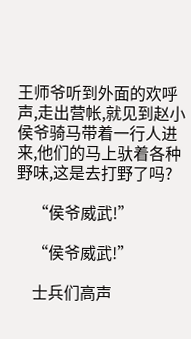王师爷听到外面的欢呼声,走出营帐,就见到赵小侯爷骑马带着一行人进来,他们的马上驮着各种野味,这是去打野了吗?

    “侯爷威武!”

    “侯爷威武!”

    士兵们高声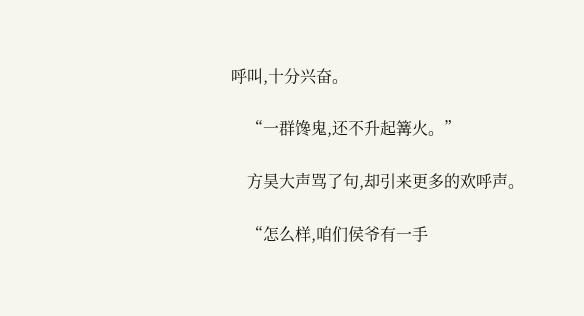呼叫,十分兴奋。

    “一群馋鬼,还不升起篝火。”

    方昊大声骂了句,却引来更多的欢呼声。

    “怎么样,咱们侯爷有一手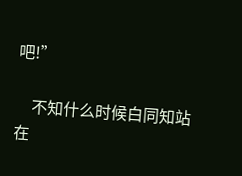吧!”

    不知什么时候白同知站在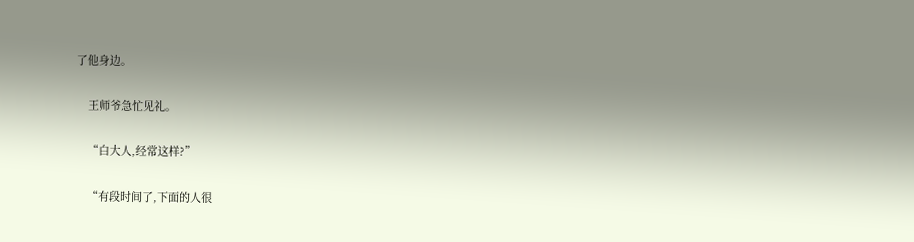了他身边。

    王师爷急忙见礼。

    “白大人,经常这样?”

    “有段时间了,下面的人很